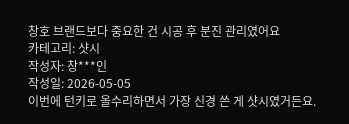창호 브랜드보다 중요한 건 시공 후 분진 관리였어요
카테고리: 샷시
작성자: 창***인
작성일: 2026-05-05
이번에 턴키로 올수리하면서 가장 신경 쓴 게 샷시였거든요.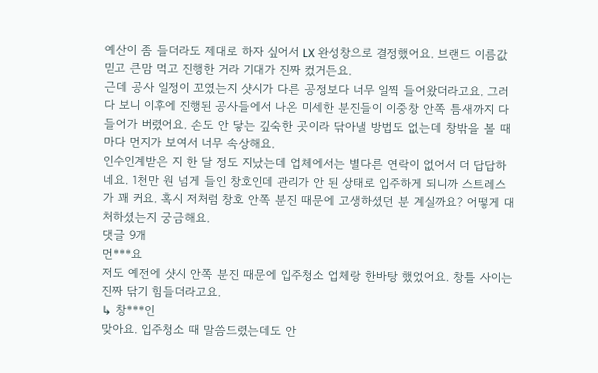예산이 좀 들더라도 제대로 하자 싶어서 LX 완성창으로 결정했어요. 브랜드 이름값 믿고 큰맘 먹고 진행한 거라 기대가 진짜 컸거든요.
근데 공사 일정이 꼬였는지 샷시가 다른 공정보다 너무 일찍 들어왔더라고요. 그러다 보니 이후에 진행된 공사들에서 나온 미세한 분진들이 이중창 안쪽 틈새까지 다 들어가 버렸어요. 손도 안 닿는 깊숙한 곳이라 닦아낼 방법도 없는데 창밖을 볼 때마다 먼지가 보여서 너무 속상해요.
인수인계받은 지 한 달 정도 지났는데 업체에서는 별다른 연락이 없어서 더 답답하네요. 1천만 원 넘게 들인 창호인데 관리가 안 된 상태로 입주하게 되니까 스트레스가 꽤 커요. 혹시 저처럼 창호 안쪽 분진 때문에 고생하셨던 분 계실까요? 어떻게 대처하셨는지 궁금해요.
댓글 9개
먼***요
저도 예전에 샷시 안쪽 분진 때문에 입주청소 업체랑 한바탕 했었어요. 창틀 사이는 진짜 닦기 힘들더라고요.
↳ 창***인
맞아요. 입주청소 때 말씀드렸는데도 안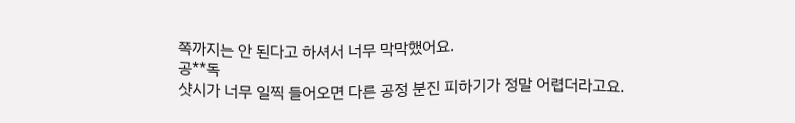쪽까지는 안 된다고 하셔서 너무 막막했어요.
공**독
샷시가 너무 일찍 들어오면 다른 공정 분진 피하기가 정말 어렵더라고요.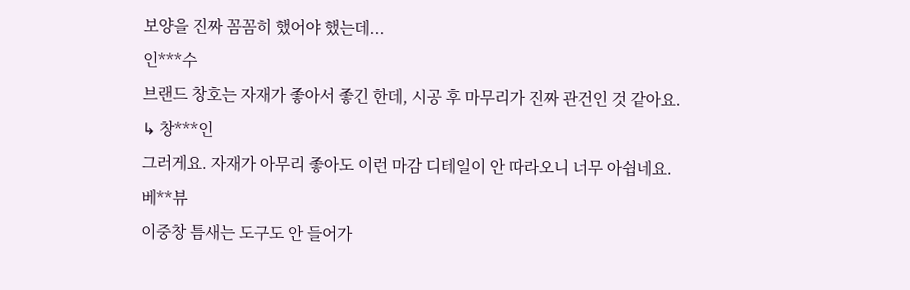보양을 진짜 꼼꼼히 했어야 했는데...
인***수
브랜드 창호는 자재가 좋아서 좋긴 한데, 시공 후 마무리가 진짜 관건인 것 같아요.
↳ 창***인
그러게요. 자재가 아무리 좋아도 이런 마감 디테일이 안 따라오니 너무 아쉽네요.
베**뷰
이중창 틈새는 도구도 안 들어가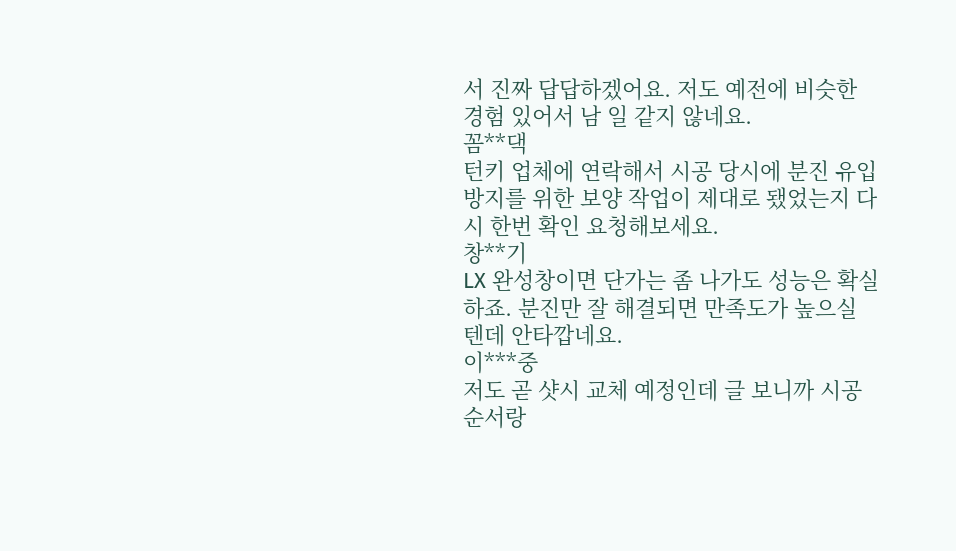서 진짜 답답하겠어요. 저도 예전에 비슷한 경험 있어서 남 일 같지 않네요.
꼼**댁
턴키 업체에 연락해서 시공 당시에 분진 유입 방지를 위한 보양 작업이 제대로 됐었는지 다시 한번 확인 요청해보세요.
창**기
LX 완성창이면 단가는 좀 나가도 성능은 확실하죠. 분진만 잘 해결되면 만족도가 높으실 텐데 안타깝네요.
이***중
저도 곧 샷시 교체 예정인데 글 보니까 시공 순서랑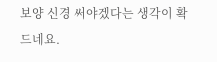보양 신경 써야겠다는 생각이 확 드네요.